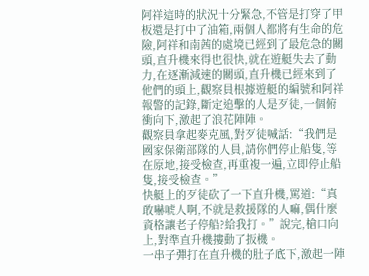阿祥這時的狀況十分緊急,不管是打穿了甲板還是打中了油箱,兩個人都將有生命的危險,阿祥和南茜的處境已經到了最危急的關頭,直升機來得也很快,就在遊艇失去了動力,在逐漸減速的關頭,直升機已經來到了他們的頭上,觀察員根據遊艇的編號和阿祥報警的記錄,斷定追擊的人是歹徒,一個俯衝向下,激起了浪花陣陣。
觀察員拿起麥克風,對歹徒喊話:“我們是國家保衛部隊的人員,請你們停止船隻,等在原地,接受檢查,再重複一遍,立即停止船隻,接受檢查。”
快艇上的歹徒砍了一下直升機,罵道:“真敢嚇唬人啊,不就是救援隊的人嘛,偶什麼資格讓老子停船?給我打。”說完,槍口向上,對準直升機摟動了扳機。
一串子彈打在直升機的肚子底下,激起一陣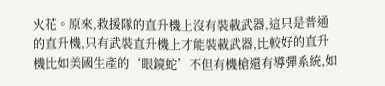火花。原來,救援隊的直升機上沒有裝載武器,這只是普通的直升機,只有武裝直升機上才能裝載武器,比較好的直升機比如美國生產的‘眼鏡蛇’不但有機槍還有導彈系統,如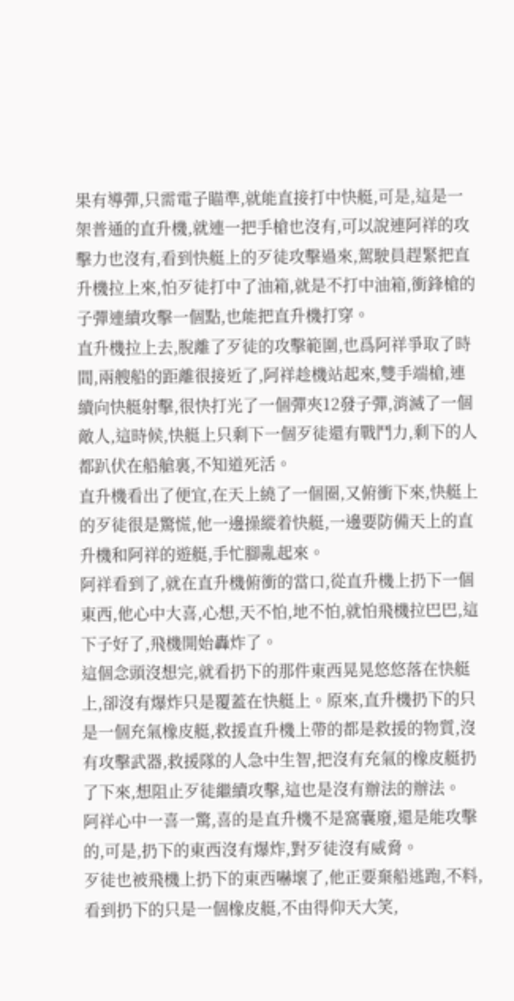果有導彈,只需電子瞄準,就能直接打中快艇,可是,這是一架普通的直升機,就連一把手槍也沒有,可以說連阿祥的攻擊力也沒有,看到快艇上的歹徒攻擊過來,駕駛員趕緊把直升機拉上來,怕歹徒打中了油箱,就是不打中油箱,衝鋒槍的子彈連續攻擊一個點,也能把直升機打穿。
直升機拉上去,脫離了歹徒的攻擊範圍,也爲阿祥爭取了時間,兩艘船的距離很接近了,阿祥趁機站起來,雙手端槍,連續向快艇射擊,很快打光了一個彈夾12發子彈,消滅了一個敵人,這時候,快艇上只剩下一個歹徒還有戰鬥力,剩下的人都趴伏在船艙裏,不知道死活。
直升機看出了便宜,在天上繞了一個圈,又俯衝下來,快艇上的歹徒很是驚慌,他一邊操縱着快艇,一邊要防備天上的直升機和阿祥的遊艇,手忙腳亂起來。
阿祥看到了,就在直升機俯衝的當口,從直升機上扔下一個東西,他心中大喜,心想,天不怕,地不怕,就怕飛機拉巴巴,這下子好了,飛機開始轟炸了。
這個念頭沒想完,就看扔下的那件東西晃晃悠悠落在快艇上,卻沒有爆炸只是覆蓋在快艇上。原來,直升機扔下的只是一個充氣橡皮艇,救援直升機上帶的都是救援的物質,沒有攻擊武器,救援隊的人急中生智,把沒有充氣的橡皮艇扔了下來,想阻止歹徒繼續攻擊,這也是沒有辦法的辦法。
阿祥心中一喜一驚,喜的是直升機不是窩囊廢,還是能攻擊的,可是,扔下的東西沒有爆炸,對歹徒沒有威脅。
歹徒也被飛機上扔下的東西嚇壞了,他正要棄船逃跑,不料,看到扔下的只是一個橡皮艇,不由得仰天大笑,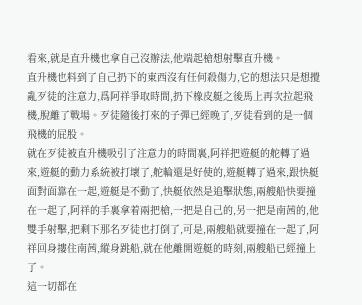看來,就是直升機也拿自己沒辦法,他端起槍想射擊直升機。
直升機也料到了自己扔下的東西沒有任何殺傷力,它的想法只是想攪亂歹徒的注意力,爲阿祥爭取時間,扔下橡皮艇之後馬上再次拉起飛機,脫離了戰場。歹徒隨後打來的子彈已經晚了,歹徒看到的是一個飛機的屁股。
就在歹徒被直升機吸引了注意力的時間裏,阿祥把遊艇的舵轉了過來,遊艇的動力系統被打壞了,舵輪還是好使的,遊艇轉了過來,跟快艇面對面靠在一起,遊艇是不動了,快艇依然是追擊狀態,兩艘船快要撞在一起了,阿祥的手裏拿着兩把槍,一把是自己的,另一把是南茜的,他雙手射擊,把剩下那名歹徒也打倒了,可是,兩艘船就要撞在一起了,阿祥回身摟住南茜,縱身跳船,就在他離開遊艇的時刻,兩艘船已經撞上了。
這一切都在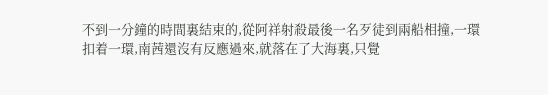不到一分鐘的時間裏結束的,從阿祥射殺最後一名歹徒到兩船相撞,一環扣着一環,南茜還沒有反應過來,就落在了大海裏,只覺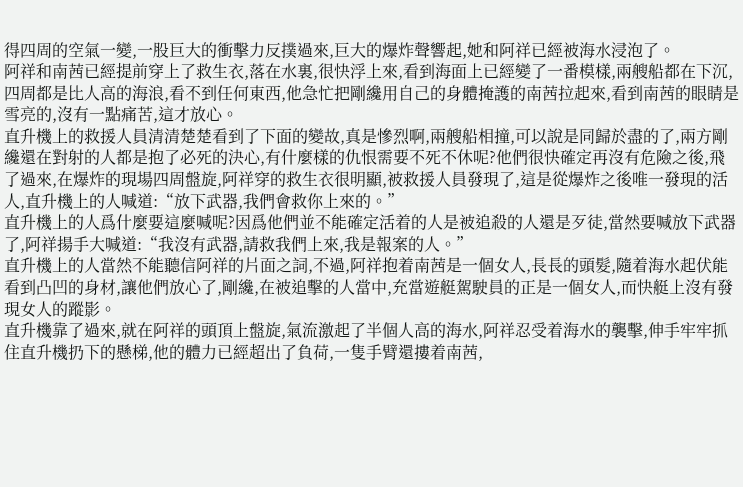得四周的空氣一變,一股巨大的衝擊力反撲過來,巨大的爆炸聲響起,她和阿祥已經被海水浸泡了。
阿祥和南茜已經提前穿上了救生衣,落在水裏,很快浮上來,看到海面上已經變了一番模樣,兩艘船都在下沉,四周都是比人高的海浪,看不到任何東西,他急忙把剛纔用自己的身體掩護的南茜拉起來,看到南茜的眼睛是雪亮的,沒有一點痛苦,這才放心。
直升機上的救援人員清清楚楚看到了下面的變故,真是慘烈啊,兩艘船相撞,可以說是同歸於盡的了,兩方剛纔還在對射的人都是抱了必死的決心,有什麼樣的仇恨需要不死不休呢?他們很快確定再沒有危險之後,飛了過來,在爆炸的現場四周盤旋,阿祥穿的救生衣很明顯,被救援人員發現了,這是從爆炸之後唯一發現的活人,直升機上的人喊道:“放下武器,我們會救你上來的。”
直升機上的人爲什麼要這麼喊呢?因爲他們並不能確定活着的人是被追殺的人還是歹徒,當然要喊放下武器了,阿祥揚手大喊道:“我沒有武器,請救我們上來,我是報案的人。”
直升機上的人當然不能聽信阿祥的片面之詞,不過,阿祥抱着南茜是一個女人,長長的頭髮,隨着海水起伏能看到凸凹的身材,讓他們放心了,剛纔,在被追擊的人當中,充當遊艇駕駛員的正是一個女人,而快艇上沒有發現女人的蹤影。
直升機靠了過來,就在阿祥的頭頂上盤旋,氣流激起了半個人高的海水,阿祥忍受着海水的襲擊,伸手牢牢抓住直升機扔下的懸梯,他的體力已經超出了負荷,一隻手臂還摟着南茜,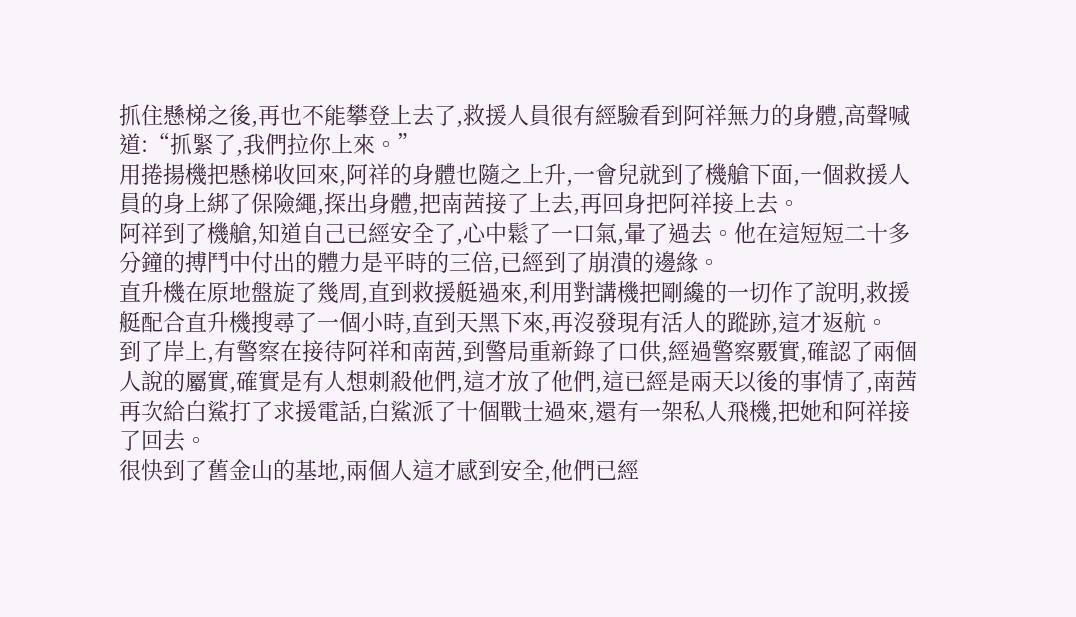抓住懸梯之後,再也不能攀登上去了,救援人員很有經驗看到阿祥無力的身體,高聲喊道:“抓緊了,我們拉你上來。”
用捲揚機把懸梯收回來,阿祥的身體也隨之上升,一會兒就到了機艙下面,一個救援人員的身上綁了保險繩,探出身體,把南茜接了上去,再回身把阿祥接上去。
阿祥到了機艙,知道自己已經安全了,心中鬆了一口氣,暈了過去。他在這短短二十多分鐘的搏鬥中付出的體力是平時的三倍,已經到了崩潰的邊緣。
直升機在原地盤旋了幾周,直到救援艇過來,利用對講機把剛纔的一切作了說明,救援艇配合直升機搜尋了一個小時,直到天黑下來,再沒發現有活人的蹤跡,這才返航。
到了岸上,有警察在接待阿祥和南茜,到警局重新錄了口供,經過警察覈實,確認了兩個人說的屬實,確實是有人想刺殺他們,這才放了他們,這已經是兩天以後的事情了,南茜再次給白鯊打了求援電話,白鯊派了十個戰士過來,還有一架私人飛機,把她和阿祥接了回去。
很快到了舊金山的基地,兩個人這才感到安全,他們已經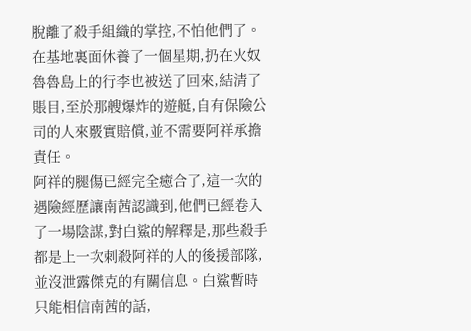脫離了殺手組織的掌控,不怕他們了。在基地裏面休養了一個星期,扔在火奴魯魯島上的行李也被送了回來,結清了賬目,至於那艘爆炸的遊艇,自有保險公司的人來覈實賠償,並不需要阿祥承擔責任。
阿祥的腿傷已經完全癒合了,這一次的遇險經歷讓南茜認識到,他們已經卷入了一場陰謀,對白鯊的解釋是,那些殺手都是上一次刺殺阿祥的人的後援部隊,並沒泄露傑克的有關信息。白鯊暫時只能相信南茜的話,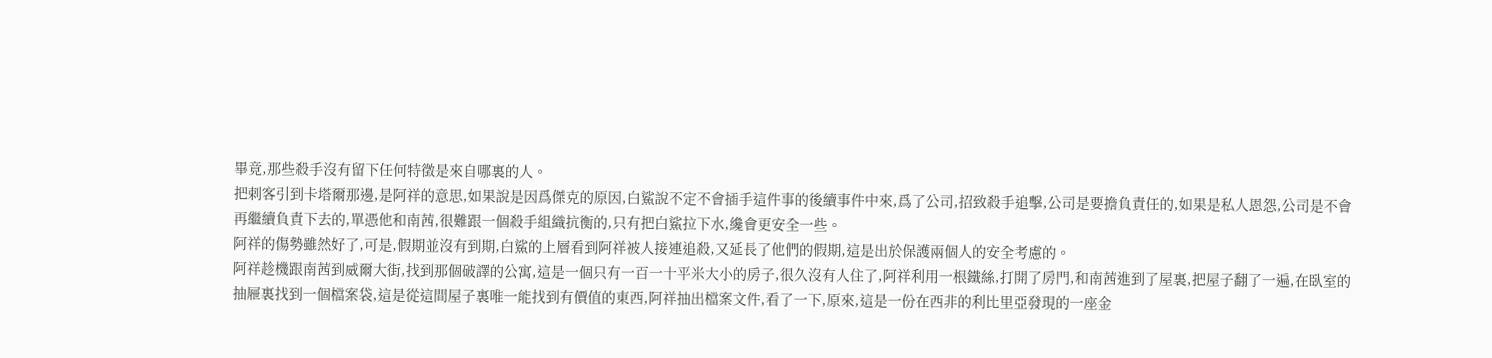畢竟,那些殺手沒有留下任何特徵是來自哪裏的人。
把刺客引到卡塔爾那邊,是阿祥的意思,如果說是因爲傑克的原因,白鯊說不定不會插手這件事的後續事件中來,爲了公司,招致殺手追擊,公司是要擔負責任的,如果是私人恩怨,公司是不會再繼續負責下去的,單憑他和南茜,很難跟一個殺手組織抗衡的,只有把白鯊拉下水,纔會更安全一些。
阿祥的傷勢雖然好了,可是,假期並沒有到期,白鯊的上層看到阿祥被人接連追殺,又延長了他們的假期,這是出於保護兩個人的安全考慮的。
阿祥趁機跟南茜到威爾大街,找到那個破譯的公寓,這是一個只有一百一十平米大小的房子,很久沒有人住了,阿祥利用一根鐵絲,打開了房門,和南茜進到了屋裏,把屋子翻了一遍,在臥室的抽屜裏找到一個檔案袋,這是從這間屋子裏唯一能找到有價值的東西,阿祥抽出檔案文件,看了一下,原來,這是一份在西非的利比里亞發現的一座金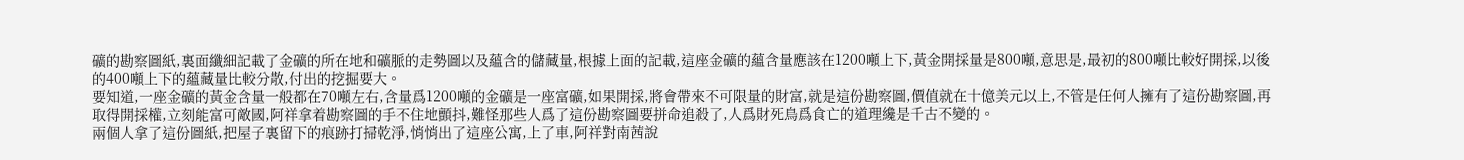礦的勘察圖紙,裏面纖細記載了金礦的所在地和礦脈的走勢圖以及蘊含的儲藏量,根據上面的記載,這座金礦的蘊含量應該在1200噸上下,黃金開採量是800噸,意思是,最初的800噸比較好開採,以後的400噸上下的蘊藏量比較分散,付出的挖掘要大。
要知道,一座金礦的黃金含量一般都在70噸左右,含量爲1200噸的金礦是一座富礦,如果開採,將會帶來不可限量的財富,就是這份勘察圖,價值就在十億美元以上,不管是任何人擁有了這份勘察圖,再取得開採權,立刻能富可敵國,阿祥拿着勘察圖的手不住地顫抖,難怪那些人爲了這份勘察圖要拼命追殺了,人爲財死鳥爲食亡的道理纔是千古不變的。
兩個人拿了這份圖紙,把屋子裏留下的痕跡打掃乾淨,悄悄出了這座公寓,上了車,阿祥對南茜說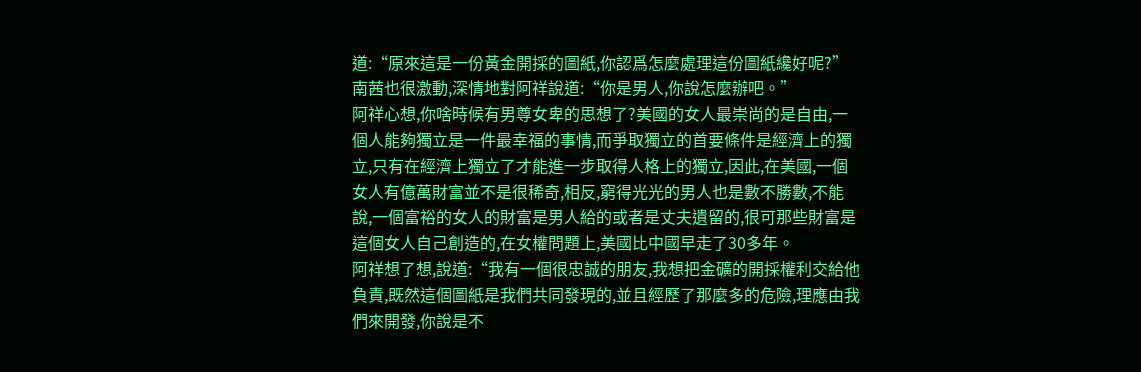道:“原來這是一份黃金開採的圖紙,你認爲怎麼處理這份圖紙纔好呢?”
南茜也很激動,深情地對阿祥說道:“你是男人,你說怎麼辦吧。”
阿祥心想,你啥時候有男尊女卑的思想了?美國的女人最崇尚的是自由,一個人能夠獨立是一件最幸福的事情,而爭取獨立的首要條件是經濟上的獨立,只有在經濟上獨立了才能進一步取得人格上的獨立,因此,在美國,一個女人有億萬財富並不是很稀奇,相反,窮得光光的男人也是數不勝數,不能說,一個富裕的女人的財富是男人給的或者是丈夫遺留的,很可那些財富是這個女人自己創造的,在女權問題上,美國比中國早走了30多年。
阿祥想了想,說道:“我有一個很忠誠的朋友,我想把金礦的開採權利交給他負責,既然這個圖紙是我們共同發現的,並且經歷了那麼多的危險,理應由我們來開發,你說是不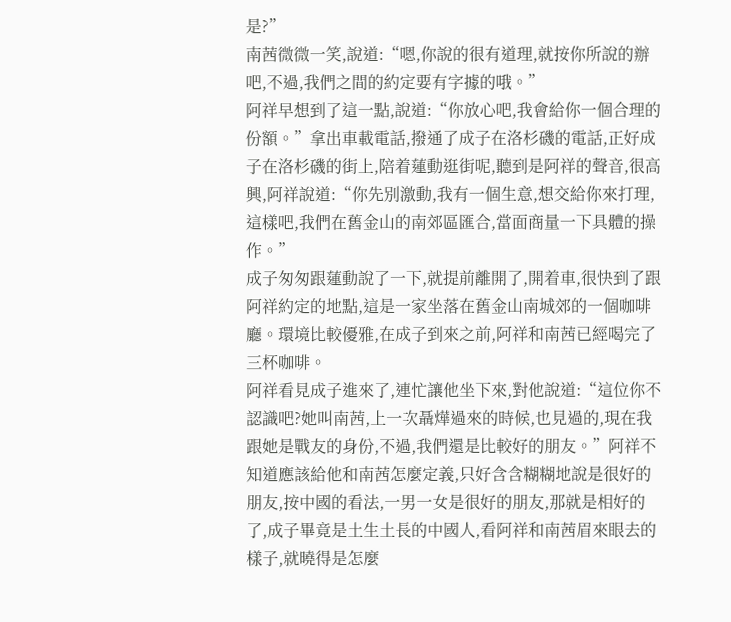是?”
南茜微微一笑,說道:“嗯,你說的很有道理,就按你所說的辦吧,不過,我們之間的約定要有字據的哦。”
阿祥早想到了這一點,說道:“你放心吧,我會給你一個合理的份額。”拿出車載電話,撥通了成子在洛杉磯的電話,正好成子在洛杉磯的街上,陪着蓮動逛街呢,聽到是阿祥的聲音,很高興,阿祥說道:“你先別激動,我有一個生意,想交給你來打理,這樣吧,我們在舊金山的南郊區匯合,當面商量一下具體的操作。”
成子匆匆跟蓮動說了一下,就提前離開了,開着車,很快到了跟阿祥約定的地點,這是一家坐落在舊金山南城郊的一個咖啡廳。環境比較優雅,在成子到來之前,阿祥和南茜已經喝完了三杯咖啡。
阿祥看見成子進來了,連忙讓他坐下來,對他說道:“這位你不認識吧?她叫南茜,上一次聶燁過來的時候,也見過的,現在我跟她是戰友的身份,不過,我們還是比較好的朋友。”阿祥不知道應該給他和南茜怎麼定義,只好含含糊糊地說是很好的朋友,按中國的看法,一男一女是很好的朋友,那就是相好的了,成子畢竟是土生土長的中國人,看阿祥和南茜眉來眼去的樣子,就曉得是怎麼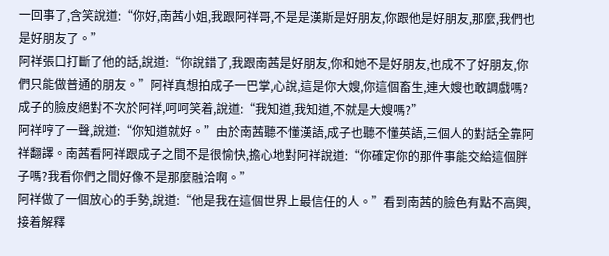一回事了,含笑說道:“你好,南茜小姐,我跟阿祥哥,不是是漢斯是好朋友,你跟他是好朋友,那麼,我們也是好朋友了。”
阿祥張口打斷了他的話,說道:“你說錯了,我跟南茜是好朋友,你和她不是好朋友,也成不了好朋友,你們只能做普通的朋友。”阿祥真想拍成子一巴掌,心說,這是你大嫂,你這個畜生,連大嫂也敢調戲嗎?
成子的臉皮絕對不次於阿祥,呵呵笑着,說道:“我知道,我知道,不就是大嫂嗎?”
阿祥哼了一聲,說道:“你知道就好。”由於南茜聽不懂漢語,成子也聽不懂英語,三個人的對話全靠阿祥翻譯。南茜看阿祥跟成子之間不是很愉快,擔心地對阿祥說道:“你確定你的那件事能交給這個胖子嗎?我看你們之間好像不是那麼融洽啊。”
阿祥做了一個放心的手勢,說道:“他是我在這個世界上最信任的人。”看到南茜的臉色有點不高興,接着解釋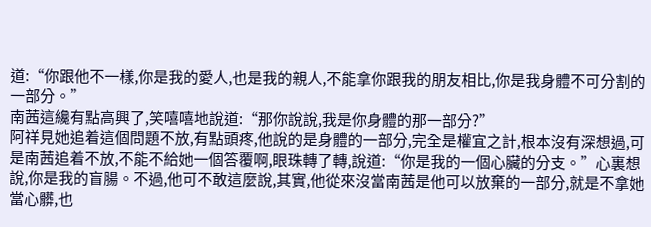道:“你跟他不一樣,你是我的愛人,也是我的親人,不能拿你跟我的朋友相比,你是我身體不可分割的一部分。”
南茜這纔有點高興了,笑嘻嘻地說道:“那你說說,我是你身體的那一部分?”
阿祥見她追着這個問題不放,有點頭疼,他說的是身體的一部分,完全是權宜之計,根本沒有深想過,可是南茜追着不放,不能不給她一個答覆啊,眼珠轉了轉,說道:“你是我的一個心臟的分支。”心裏想說,你是我的盲腸。不過,他可不敢這麼說,其實,他從來沒當南茜是他可以放棄的一部分,就是不拿她當心髒,也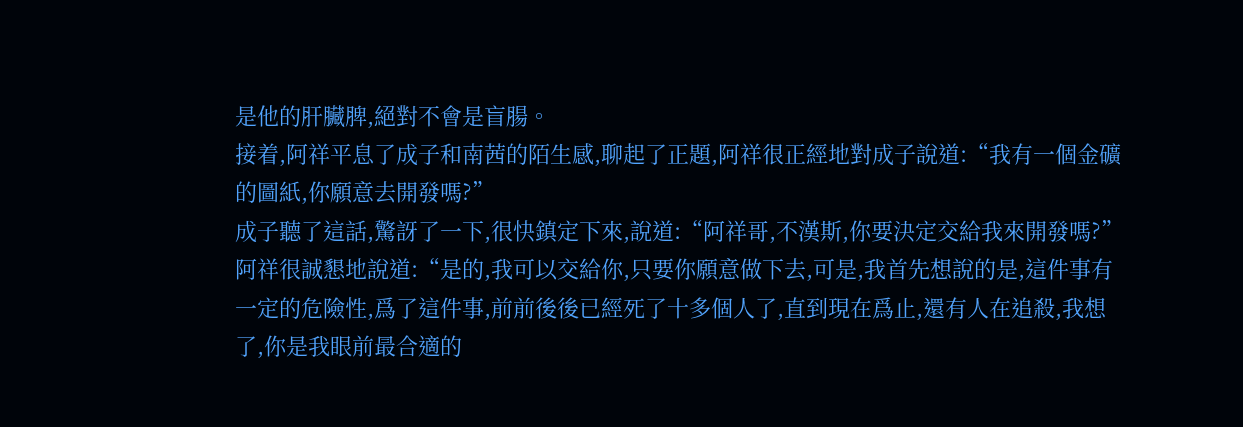是他的肝臟脾,絕對不會是盲腸。
接着,阿祥平息了成子和南茜的陌生感,聊起了正題,阿祥很正經地對成子說道:“我有一個金礦的圖紙,你願意去開發嗎?”
成子聽了這話,驚訝了一下,很快鎮定下來,說道:“阿祥哥,不漢斯,你要決定交給我來開發嗎?”
阿祥很誠懇地說道:“是的,我可以交給你,只要你願意做下去,可是,我首先想說的是,這件事有一定的危險性,爲了這件事,前前後後已經死了十多個人了,直到現在爲止,還有人在追殺,我想了,你是我眼前最合適的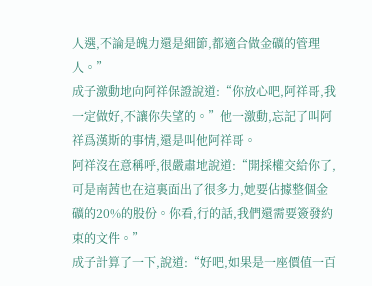人選,不論是魄力還是細節,都適合做金礦的管理人。”
成子激動地向阿祥保證說道:“你放心吧,阿祥哥,我一定做好,不讓你失望的。”他一激動,忘記了叫阿祥爲漢斯的事情,還是叫他阿祥哥。
阿祥沒在意稱呼,很嚴肅地說道:“開採權交給你了,可是南茜也在這裏面出了很多力,她要佔據整個金礦的20%的股份。你看,行的話,我們還需要簽發約束的文件。”
成子計算了一下,說道:“好吧,如果是一座價值一百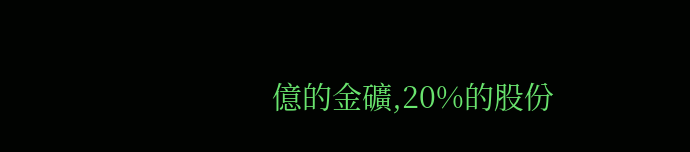億的金礦,20%的股份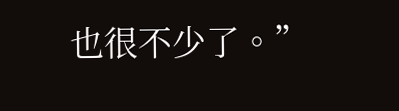也很不少了。”